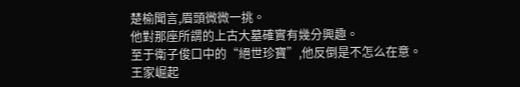楚榆聞言,眉頭微微一挑。
他對那座所謂的上古大墓確實有幾分興趣。
至于衛子俊口中的“絕世珍寶”,他反倒是不怎么在意。
王家崛起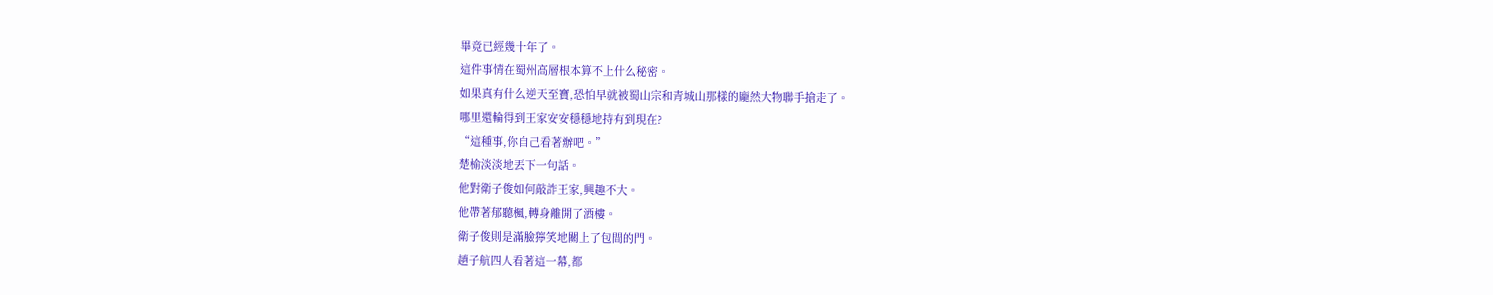畢竟已經幾十年了。
這件事情在蜀州高層根本算不上什么秘密。
如果真有什么逆天至寶,恐怕早就被蜀山宗和青城山那樣的龐然大物聯手搶走了。
哪里還輪得到王家安安穩穩地持有到現在?
“這種事,你自己看著辦吧。”
楚榆淡淡地丟下一句話。
他對衛子俊如何敲詐王家,興趣不大。
他帶著郁聽楓,轉身離開了酒樓。
衛子俊則是滿臉獰笑地關上了包間的門。
趙子航四人看著這一幕,都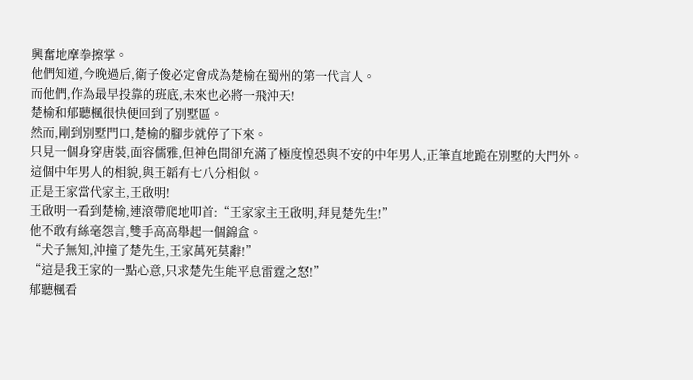興奮地摩拳擦掌。
他們知道,今晚過后,衛子俊必定會成為楚榆在蜀州的第一代言人。
而他們,作為最早投靠的班底,未來也必將一飛沖天!
楚榆和郁聽楓很快便回到了別墅區。
然而,剛到別墅門口,楚榆的腳步就停了下來。
只見一個身穿唐裝,面容儒雅,但神色間卻充滿了極度惶恐與不安的中年男人,正筆直地跪在別墅的大門外。
這個中年男人的相貌,與王韜有七八分相似。
正是王家當代家主,王啟明!
王啟明一看到楚榆,連滾帶爬地叩首:“王家家主王啟明,拜見楚先生!”
他不敢有絲毫怨言,雙手高高舉起一個錦盒。
“犬子無知,沖撞了楚先生,王家萬死莫辭!”
“這是我王家的一點心意,只求楚先生能平息雷霆之怒!”
郁聽楓看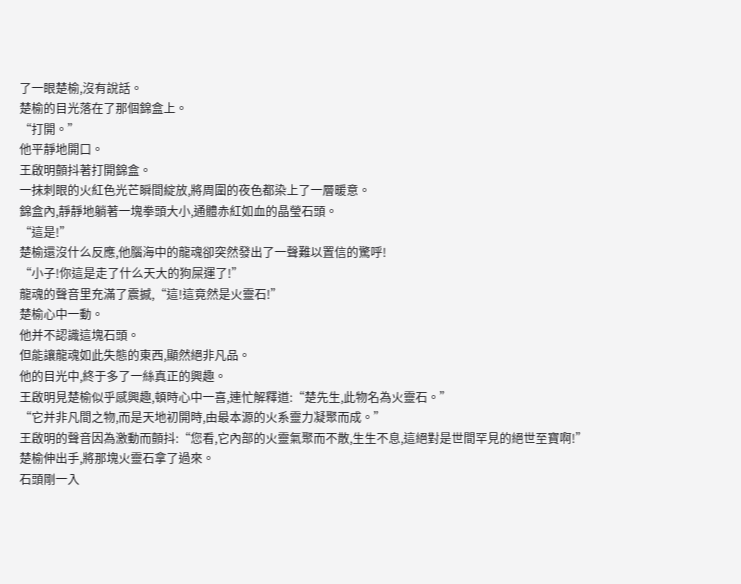了一眼楚榆,沒有說話。
楚榆的目光落在了那個錦盒上。
“打開。”
他平靜地開口。
王啟明顫抖著打開錦盒。
一抹刺眼的火紅色光芒瞬間綻放,將周圍的夜色都染上了一層暖意。
錦盒內,靜靜地躺著一塊拳頭大小,通體赤紅如血的晶瑩石頭。
“這是!”
楚榆還沒什么反應,他腦海中的龍魂卻突然發出了一聲難以置信的驚呼!
“小子!你這是走了什么天大的狗屎運了!”
龍魂的聲音里充滿了震撼,“這!這竟然是火靈石!”
楚榆心中一動。
他并不認識這塊石頭。
但能讓龍魂如此失態的東西,顯然絕非凡品。
他的目光中,終于多了一絲真正的興趣。
王啟明見楚榆似乎感興趣,頓時心中一喜,連忙解釋道:“楚先生,此物名為火靈石。”
“它并非凡間之物,而是天地初開時,由最本源的火系靈力凝聚而成。”
王啟明的聲音因為激動而顫抖:“您看,它內部的火靈氣聚而不散,生生不息,這絕對是世間罕見的絕世至寶啊!”
楚榆伸出手,將那塊火靈石拿了過來。
石頭剛一入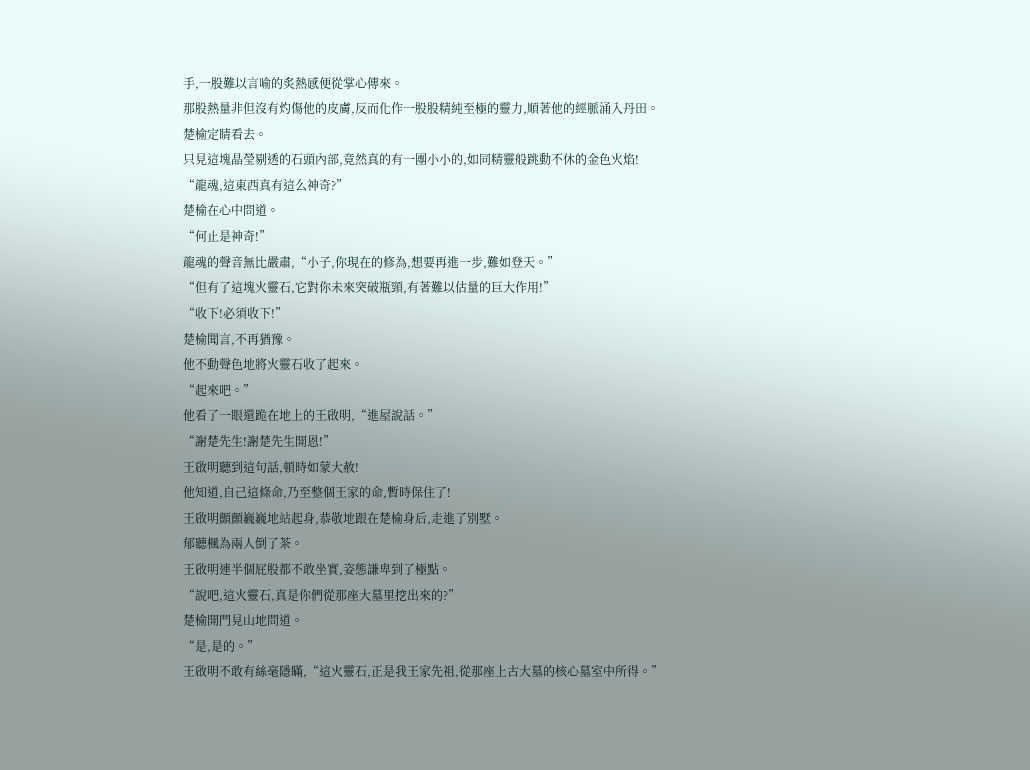手,一股難以言喻的炙熱感便從掌心傳來。
那股熱量非但沒有灼傷他的皮膚,反而化作一股股精純至極的靈力,順著他的經脈涌入丹田。
楚榆定睛看去。
只見這塊晶瑩剔透的石頭內部,竟然真的有一團小小的,如同精靈般跳動不休的金色火焰!
“龍魂,這東西真有這么神奇?”
楚榆在心中問道。
“何止是神奇!”
龍魂的聲音無比嚴肅,“小子,你現在的修為,想要再進一步,難如登天。”
“但有了這塊火靈石,它對你未來突破瓶頸,有著難以估量的巨大作用!”
“收下!必須收下!”
楚榆聞言,不再猶豫。
他不動聲色地將火靈石收了起來。
“起來吧。”
他看了一眼還跪在地上的王啟明,“進屋說話。”
“謝楚先生!謝楚先生開恩!”
王啟明聽到這句話,頓時如蒙大赦!
他知道,自己這條命,乃至整個王家的命,暫時保住了!
王啟明顫顫巍巍地站起身,恭敬地跟在楚榆身后,走進了別墅。
郁聽楓為兩人倒了茶。
王啟明連半個屁股都不敢坐實,姿態謙卑到了極點。
“說吧,這火靈石,真是你們從那座大墓里挖出來的?”
楚榆開門見山地問道。
“是,是的。”
王啟明不敢有絲毫隱瞞,“這火靈石,正是我王家先祖,從那座上古大墓的核心墓室中所得。”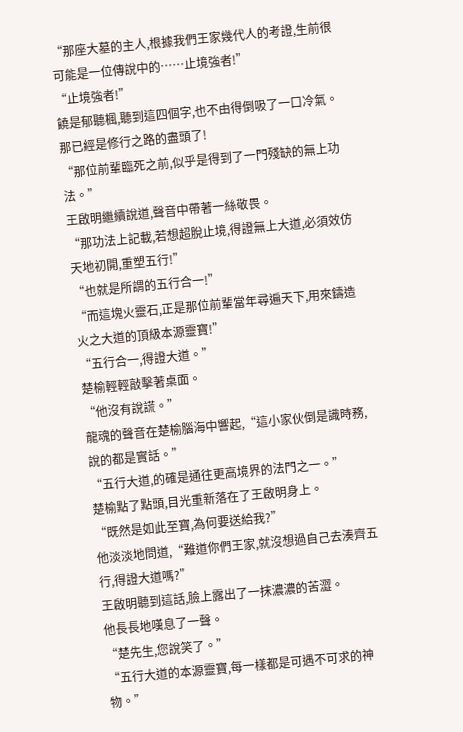“那座大墓的主人,根據我們王家幾代人的考證,生前很可能是一位傳說中的……止境強者!”
“止境強者!”
饒是郁聽楓,聽到這四個字,也不由得倒吸了一口冷氣。
那已經是修行之路的盡頭了!
“那位前輩臨死之前,似乎是得到了一門殘缺的無上功法。”
王啟明繼續說道,聲音中帶著一絲敬畏。
“那功法上記載,若想超脫止境,得證無上大道,必須效仿天地初開,重塑五行!”
“也就是所謂的五行合一!”
“而這塊火靈石,正是那位前輩當年尋遍天下,用來鑄造火之大道的頂級本源靈寶!”
“五行合一,得證大道。”
楚榆輕輕敲擊著桌面。
“他沒有說謊。”
龍魂的聲音在楚榆腦海中響起,“這小家伙倒是識時務,說的都是實話。”
“五行大道,的確是通往更高境界的法門之一。”
楚榆點了點頭,目光重新落在了王啟明身上。
“既然是如此至寶,為何要送給我?”
他淡淡地問道,“難道你們王家,就沒想過自己去湊齊五行,得證大道嗎?”
王啟明聽到這話,臉上露出了一抹濃濃的苦澀。
他長長地嘆息了一聲。
“楚先生,您說笑了。”
“五行大道的本源靈寶,每一樣都是可遇不可求的神物。”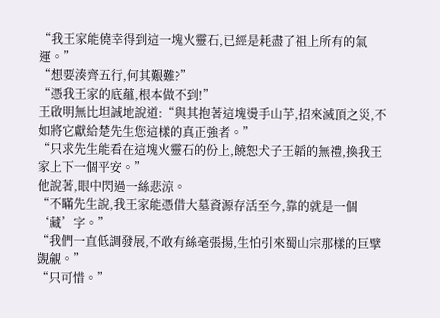“我王家能僥幸得到這一塊火靈石,已經是耗盡了祖上所有的氣運。”
“想要湊齊五行,何其艱難?”
“憑我王家的底蘊,根本做不到!”
王啟明無比坦誠地說道:“與其抱著這塊燙手山芋,招來滅頂之災,不如將它獻給楚先生您這樣的真正強者。”
“只求先生能看在這塊火靈石的份上,饒恕犬子王韜的無禮,換我王家上下一個平安。”
他說著,眼中閃過一絲悲涼。
“不瞞先生說,我王家能憑借大墓資源存活至今,靠的就是一個‘藏’字。”
“我們一直低調發展,不敢有絲毫張揚,生怕引來蜀山宗那樣的巨擘覬覦。”
“只可惜。”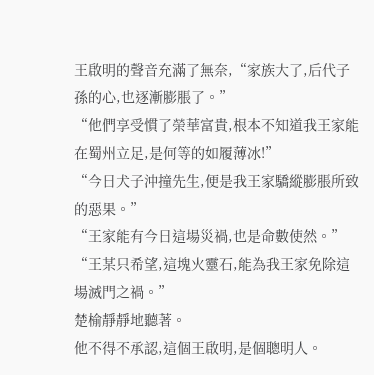王啟明的聲音充滿了無奈,“家族大了,后代子孫的心,也逐漸膨脹了。”
“他們享受慣了榮華富貴,根本不知道我王家能在蜀州立足,是何等的如履薄冰!”
“今日犬子沖撞先生,便是我王家驕縱膨脹所致的惡果。”
“王家能有今日這場災禍,也是命數使然。”
“王某只希望,這塊火靈石,能為我王家免除這場滅門之禍。”
楚榆靜靜地聽著。
他不得不承認,這個王啟明,是個聰明人。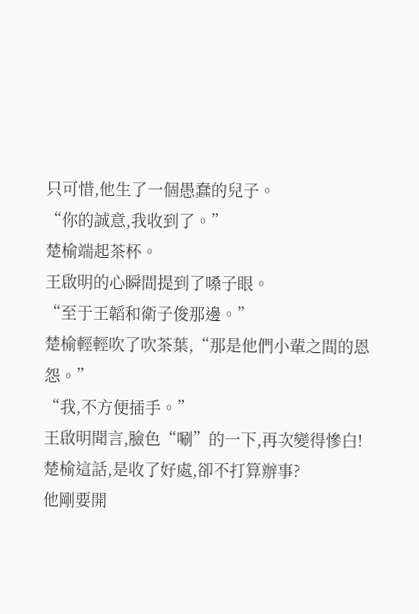只可惜,他生了一個愚蠢的兒子。
“你的誠意,我收到了。”
楚榆端起茶杯。
王啟明的心瞬間提到了嗓子眼。
“至于王韜和衛子俊那邊。”
楚榆輕輕吹了吹茶葉,“那是他們小輩之間的恩怨。”
“我,不方便插手。”
王啟明聞言,臉色“唰”的一下,再次變得慘白!
楚榆這話,是收了好處,卻不打算辦事?
他剛要開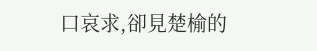口哀求,卻見楚榆的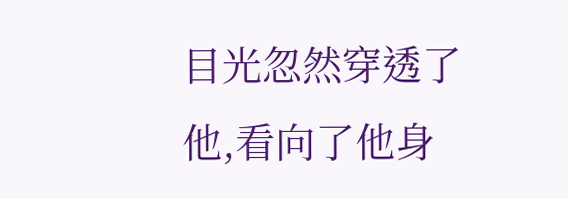目光忽然穿透了他,看向了他身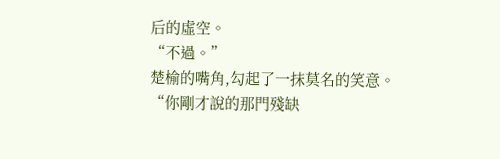后的虛空。
“不過。”
楚榆的嘴角,勾起了一抹莫名的笑意。
“你剛才說的那門殘缺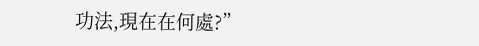功法,現在在何處?”